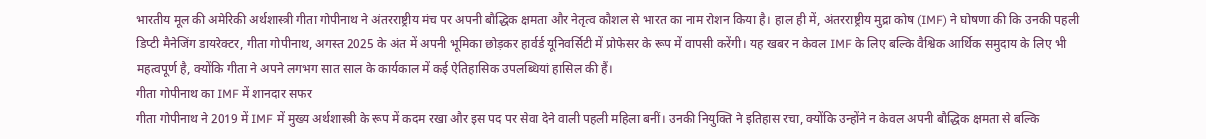भारतीय मूल की अमेरिकी अर्थशास्त्री गीता गोपीनाथ ने अंतरराष्ट्रीय मंच पर अपनी बौद्धिक क्षमता और नेतृत्व कौशल से भारत का नाम रोशन किया है। हाल ही में, अंतरराष्ट्रीय मुद्रा कोष (IMF) ने घोषणा की कि उनकी पहली डिप्टी मैनेजिंग डायरेक्टर, गीता गोपीनाथ, अगस्त 2025 के अंत में अपनी भूमिका छोड़कर हार्वर्ड यूनिवर्सिटी में प्रोफेसर के रूप में वापसी करेंगी। यह खबर न केवल IMF के लिए बल्कि वैश्विक आर्थिक समुदाय के लिए भी महत्वपूर्ण है, क्योंकि गीता ने अपने लगभग सात साल के कार्यकाल में कई ऐतिहासिक उपलब्धियां हासिल की हैं।
गीता गोपीनाथ का IMF में शानदार सफर
गीता गोपीनाथ ने 2019 में IMF में मुख्य अर्थशास्त्री के रूप में कदम रखा और इस पद पर सेवा देने वाली पहली महिला बनीं। उनकी नियुक्ति ने इतिहास रचा, क्योंकि उन्होंने न केवल अपनी बौद्धिक क्षमता से बल्कि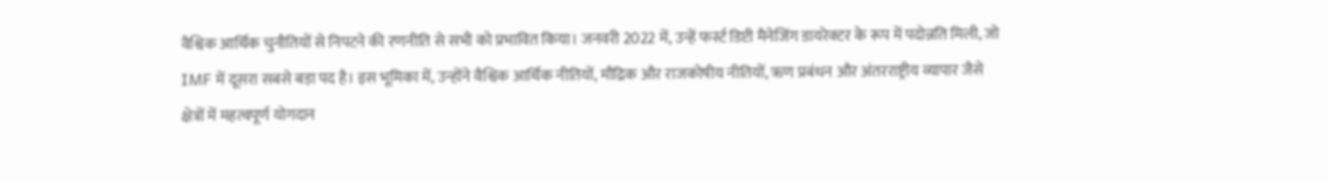वैश्विक आर्थिक चुनौतियों से निपटने की रणनीति से सभी को प्रभावित किया। जनवरी 2022 में, उन्हें फर्स्ट डिप्टी मैनेजिंग डायरेक्टर के रूप में पदोन्नति मिली, जो IMF में दूसरा सबसे बड़ा पद है। इस भूमिका में, उन्होंने वैश्विक आर्थिक नीतियों, मौद्रिक और राजकोषीय नीतियों, ऋण प्रबंधन और अंतरराष्ट्रीय व्यापार जैसे क्षेत्रों में महत्वपूर्ण योगदान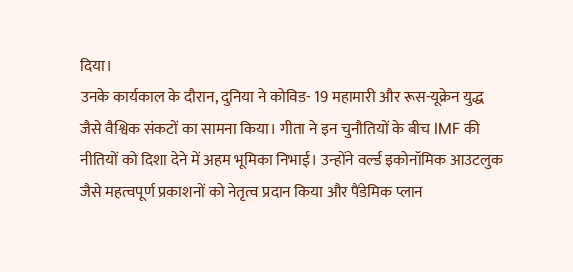दिया।
उनके कार्यकाल के दौरान, दुनिया ने कोविड- 19 महामारी और रूस-यूक्रेन युद्ध जैसे वैश्विक संकटों का सामना किया। गीता ने इन चुनौतियों के बीच IMF की नीतियों को दिशा देने में अहम भूमिका निभाई। उन्होंने वर्ल्ड इकोनॉमिक आउटलुक जैसे महत्वपूर्ण प्रकाशनों को नेतृत्व प्रदान किया और पैंडेमिक प्लान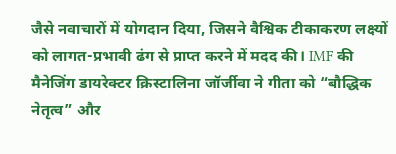जैसे नवाचारों में योगदान दिया, जिसने वैश्विक टीकाकरण लक्ष्यों को लागत-प्रभावी ढंग से प्राप्त करने में मदद की। IMF की मैनेजिंग डायरेक्टर क्रिस्टालिना जॉर्जीवा ने गीता को “बौद्धिक नेतृत्व” और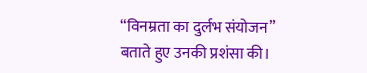“विनम्रता का दुर्लभ संयोजन” बताते हुए उनकी प्रशंसा की।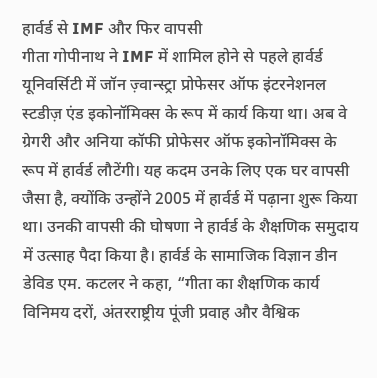हार्वर्ड से IMF और फिर वापसी
गीता गोपीनाथ ने IMF में शामिल होने से पहले हार्वर्ड यूनिवर्सिटी में जॉन ज़्वान्स्ट्रा प्रोफेसर ऑफ इंटरनेशनल स्टडीज़ एंड इकोनॉमिक्स के रूप में कार्य किया था। अब वे ग्रेगरी और अनिया कॉफी प्रोफेसर ऑफ इकोनॉमिक्स के रूप में हार्वर्ड लौटेंगी। यह कदम उनके लिए एक घर वापसी जैसा है, क्योंकि उन्होंने 2005 में हार्वर्ड में पढ़ाना शुरू किया था। उनकी वापसी की घोषणा ने हार्वर्ड के शैक्षणिक समुदाय में उत्साह पैदा किया है। हार्वर्ड के सामाजिक विज्ञान डीन डेविड एम. कटलर ने कहा, “गीता का शैक्षणिक कार्य विनिमय दरों, अंतरराष्ट्रीय पूंजी प्रवाह और वैश्विक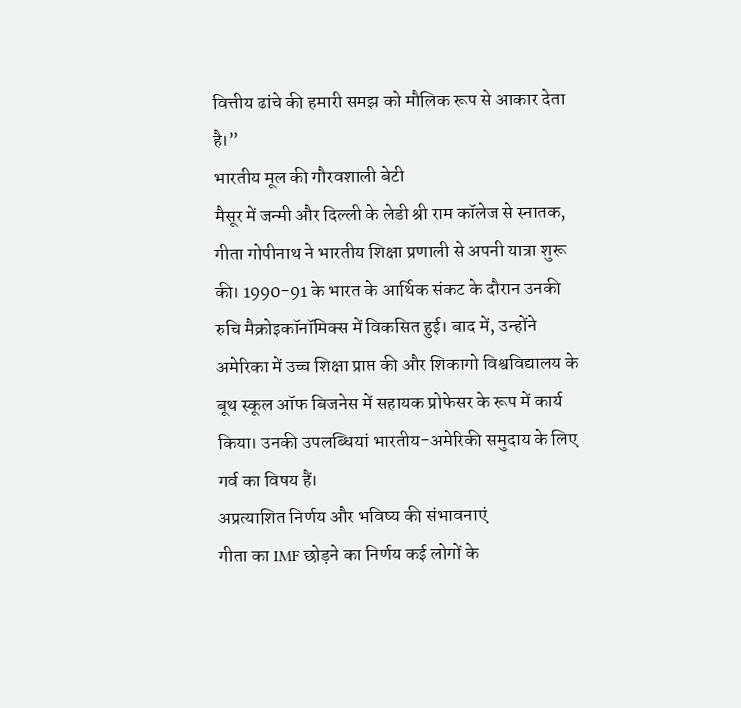वित्तीय ढांचे की हमारी समझ को मौलिक रूप से आकार देता है।”
भारतीय मूल की गौरवशाली बेटी
मैसूर में जन्मी और दिल्ली के लेडी श्री राम कॉलेज से स्नातक, गीता गोपीनाथ ने भारतीय शिक्षा प्रणाली से अपनी यात्रा शुरू की। 1990-91 के भारत के आर्थिक संकट के दौरान उनकी रुचि मैक्रोइकॉनॉमिक्स में विकसित हुई। बाद में, उन्होंने अमेरिका में उच्च शिक्षा प्राप्त की और शिकागो विश्वविद्यालय के बूथ स्कूल ऑफ बिजनेस में सहायक प्रोफेसर के रूप में कार्य किया। उनकी उपलब्धियां भारतीय-अमेरिकी समुदाय के लिए गर्व का विषय हैं।
अप्रत्याशित निर्णय और भविष्य की संभावनाएं
गीता का IMF छोड़ने का निर्णय कई लोगों के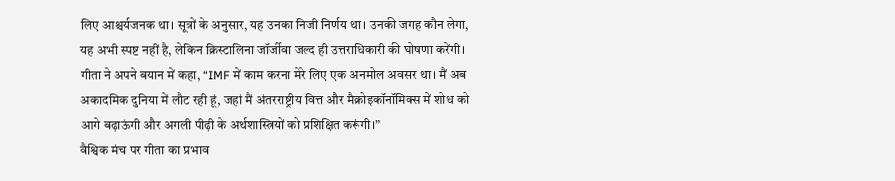लिए आश्चर्यजनक था। सूत्रों के अनुसार, यह उनका निजी निर्णय था। उनकी जगह कौन लेगा, यह अभी स्पष्ट नहीं है, लेकिन क्रिस्टालिना जॉर्जीवा जल्द ही उत्तराधिकारी की घोषणा करेंगी। गीता ने अपने बयान में कहा, “IMF में काम करना मेरे लिए एक अनमोल अवसर था। मैं अब अकादमिक दुनिया में लौट रही हूं, जहां मैं अंतरराष्ट्रीय वित्त और मैक्रोइकॉनॉमिक्स में शोध को आगे बढ़ाऊंगी और अगली पीढ़ी के अर्थशास्त्रियों को प्रशिक्षित करूंगी।”
वैश्विक मंच पर गीता का प्रभाव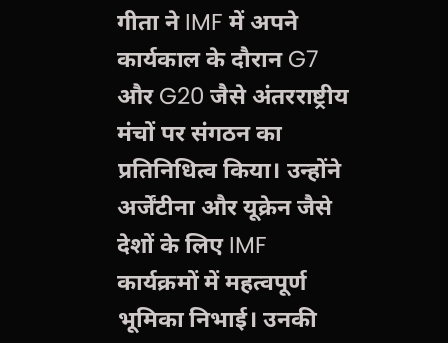गीता ने IMF में अपने कार्यकाल के दौरान G7 और G20 जैसे अंतरराष्ट्रीय मंचों पर संगठन का प्रतिनिधित्व किया। उन्होंने अर्जेंटीना और यूक्रेन जैसे देशों के लिए IMF कार्यक्रमों में महत्वपूर्ण भूमिका निभाई। उनकी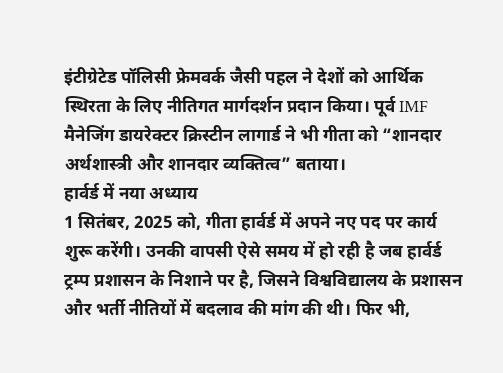इंटीग्रेटेड पॉलिसी फ्रेमवर्क जैसी पहल ने देशों को आर्थिक स्थिरता के लिए नीतिगत मार्गदर्शन प्रदान किया। पूर्व IMF मैनेजिंग डायरेक्टर क्रिस्टीन लागार्ड ने भी गीता को “शानदार अर्थशास्त्री और शानदार व्यक्तित्व” बताया।
हार्वर्ड में नया अध्याय
1 सितंबर, 2025 को, गीता हार्वर्ड में अपने नए पद पर कार्य शुरू करेंगी। उनकी वापसी ऐसे समय में हो रही है जब हार्वर्ड ट्रम्प प्रशासन के निशाने पर है, जिसने विश्वविद्यालय के प्रशासन और भर्ती नीतियों में बदलाव की मांग की थी। फिर भी,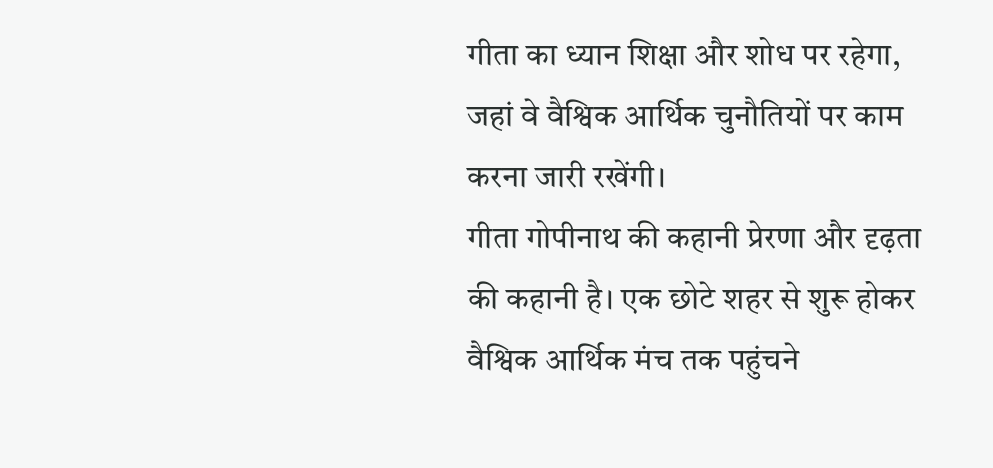गीता का ध्यान शिक्षा और शोध पर रहेगा, जहां वे वैश्विक आर्थिक चुनौतियों पर काम करना जारी रखेंगी।
गीता गोपीनाथ की कहानी प्रेरणा और दृढ़ता की कहानी है। एक छोटे शहर से शुरू होकर वैश्विक आर्थिक मंच तक पहुंचने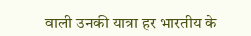वाली उनकी यात्रा हर भारतीय के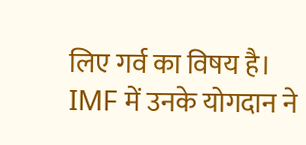लिए गर्व का विषय है। IMF में उनके योगदान ने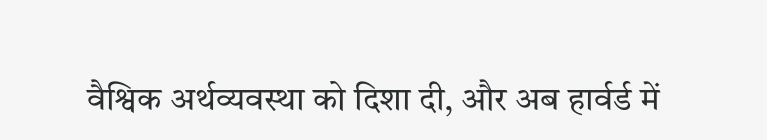वैश्विक अर्थव्यवस्था को दिशा दी, और अब हार्वर्ड में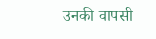उनकी वापसी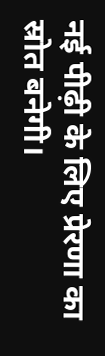नई पीढ़ी के लिए प्रेरणा का स्रोत बनेगी।